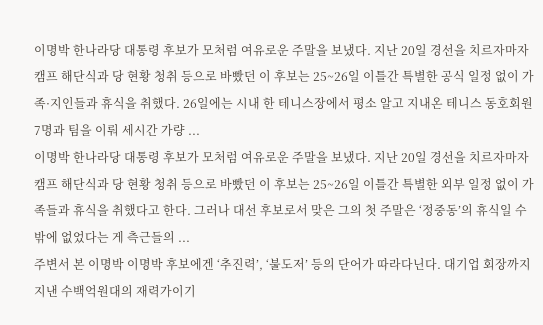이명박 한나라당 대통령 후보가 모처럼 여유로운 주말을 보냈다. 지난 20일 경선을 치르자마자 캠프 해단식과 당 현황 청취 등으로 바빴던 이 후보는 25~26일 이틀간 특별한 공식 일정 없이 가족·지인들과 휴식을 취했다. 26일에는 시내 한 테니스장에서 평소 알고 지내온 테니스 동호회원 7명과 팀을 이뤄 세시간 가량 ...
이명박 한나라당 대통령 후보가 모처럼 여유로운 주말을 보냈다. 지난 20일 경선을 치르자마자 캠프 해단식과 당 현황 청취 등으로 바빴던 이 후보는 25~26일 이틀간 특별한 외부 일정 없이 가족들과 휴식을 취했다고 한다. 그러나 대선 후보로서 맞은 그의 첫 주말은 ‘정중동’의 휴식일 수밖에 없었다는 게 측근들의 ...
주변서 본 이명박 이명박 후보에겐 ‘추진력’, ‘불도저’ 등의 단어가 따라다닌다. 대기업 회장까지 지낸 수백억원대의 재력가이기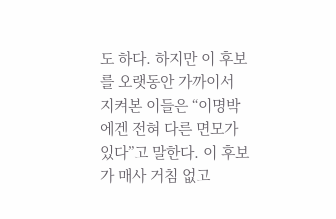도 하다. 하지만 이 후보를 오랫동안 가까이서 지켜본 이들은 “이명박에겐 전혀 다른 면모가 있다”고 말한다. 이 후보가 매사 거침 없고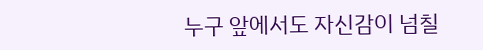누구 앞에서도 자신감이 넘칠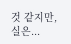것 같지만, 실은...